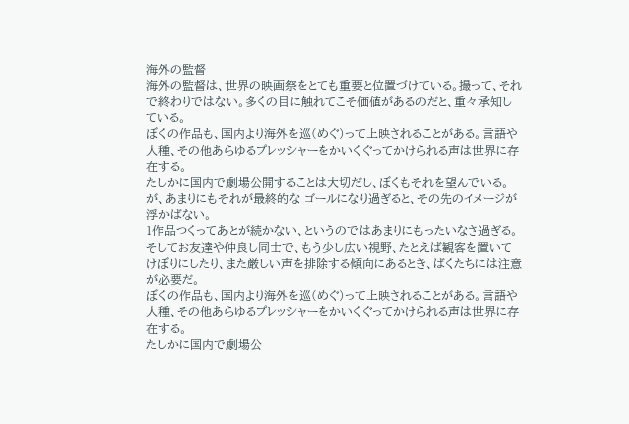海外の監督
海外の監督は、世界の映画祭をとても重要と位置づけている。撮って、それで終わりではない。多くの目に触れてこそ価値があるのだと、重々承知している。
ぼくの作品も、国内より海外を巡(めぐ)って上映されることがある。言語や人種、その他あらゆるプレッシャーをかいくぐってかけられる声は世界に存在する。
たしかに国内で劇場公開することは大切だし、ぼくもそれを望んでいる。が、あまりにもそれが最終的な ゴールになり過ぎると、その先のイメージが浮かばない。
1作品つくってあとが続かない、というのではあまりにもったいなさ過ぎる。
そしてお友達や仲良し同士で、もう少し広い視野、たとえば観客を置いてけぼりにしたり、また厳しい声を排除する傾向にあるとき、ばくたちには注意が必要だ。
ぼくの作品も、国内より海外を巡(めぐ)って上映されることがある。言語や人種、その他あらゆるプレッシャーをかいくぐってかけられる声は世界に存在する。
たしかに国内で劇場公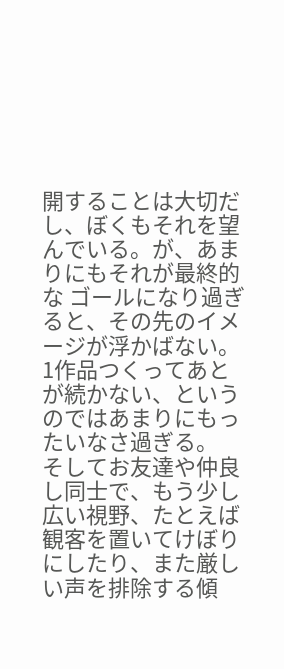開することは大切だし、ぼくもそれを望んでいる。が、あまりにもそれが最終的な ゴールになり過ぎると、その先のイメージが浮かばない。
1作品つくってあとが続かない、というのではあまりにもったいなさ過ぎる。
そしてお友達や仲良し同士で、もう少し広い視野、たとえば観客を置いてけぼりにしたり、また厳しい声を排除する傾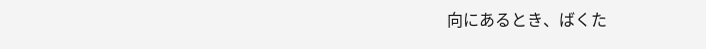向にあるとき、ばくた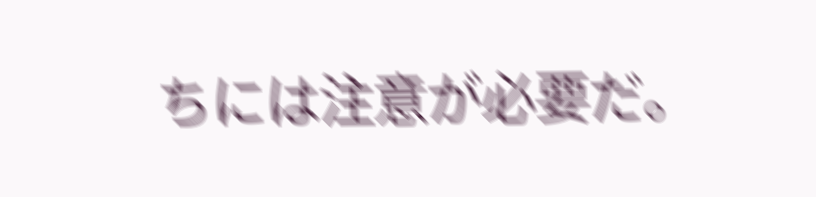ちには注意が必要だ。